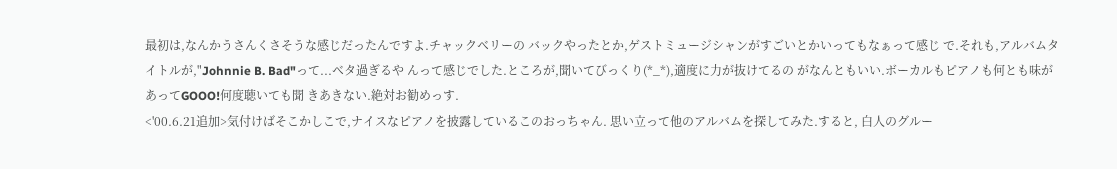最初は,なんかうさんくさそうな感じだったんですよ.チャックベリーの バックやったとか,ゲストミュージシャンがすごいとかいってもなぁって感じ で.それも,アルバムタイトルが,"Johnnie B. Bad"って...ベタ過ぎるや んって感じでした.ところが,聞いてびっくり(*_*),適度に力が抜けてるの がなんともいい.ボーカルもピアノも何とも味があってGOOO!何度聴いても聞 きあきない.絶対お勧めっす.
<'00.6.21追加>気付けばそこかしこで,ナイスなピアノを披露しているこのおっちゃん. 思い立って他のアルバムを探してみた.すると, 白人のグルー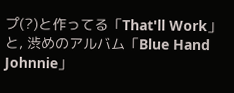プ(?)と作ってる「That'll Work」と, 渋めのアルバム「Blue Hand Johnnie」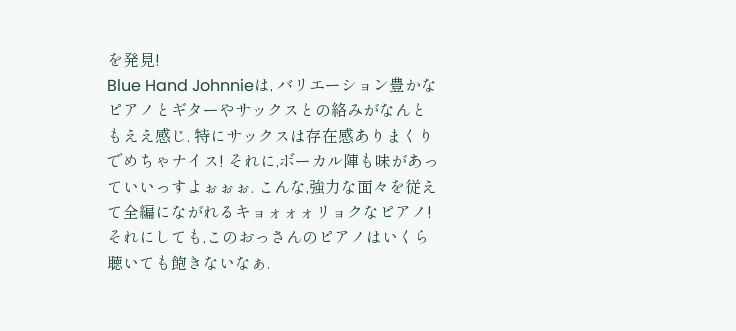を発見!
Blue Hand Johnnieは, バリエーション豊かなピアノとギターやサックスとの絡みがなんともええ感じ. 特にサックスは存在感ありまくりでめちゃナイス! それに,ボーカル陣も味があっていいっすよぉぉぉ. こんな,強力な面々を従えて全編にながれるキョォォォリョクなピアノ!
それにしても,このおっさんのピアノはいくら聴いても飽きないなぁ.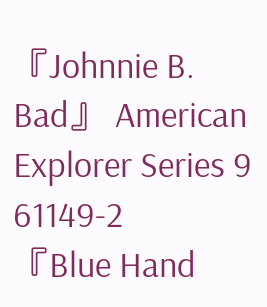『Johnnie B. Bad』 American Explorer Series 9 61149-2 『Blue Hand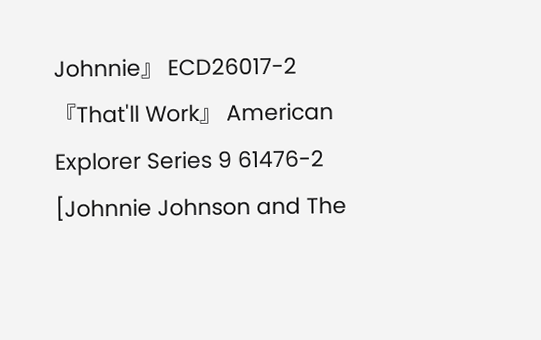Johnnie』 ECD26017-2 『That'll Work』 American Explorer Series 9 61476-2 [Johnnie Johnson and The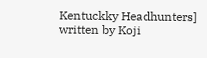Kentuckky Headhunters]
written by Koji